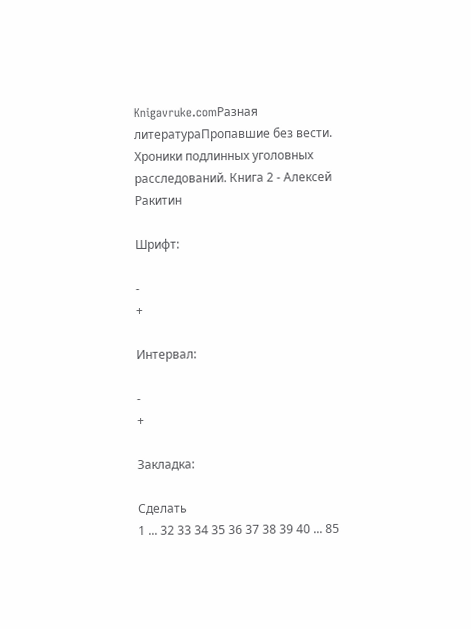Knigavruke.comРазная литератураПропавшие без вести. Хроники подлинных уголовных расследований. Книга 2 - Алексей Ракитин

Шрифт:

-
+

Интервал:

-
+

Закладка:

Сделать
1 ... 32 33 34 35 36 37 38 39 40 ... 85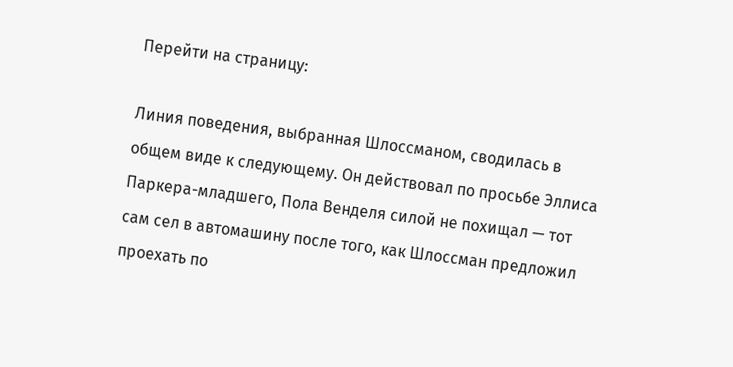Перейти на страницу:

Линия поведения, выбранная Шлоссманом, сводилась в общем виде к следующему. Он действовал по просьбе Эллиса Паркера-младшего, Пола Венделя силой не похищал — тот сам сел в автомашину после того, как Шлоссман предложил проехать по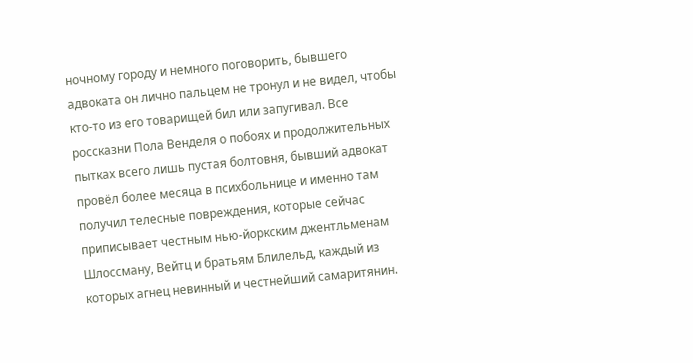ночному городу и немного поговорить, бывшего адвоката он лично пальцем не тронул и не видел, чтобы кто-то из его товарищей бил или запугивал. Все россказни Пола Венделя о побоях и продолжительных пытках всего лишь пустая болтовня, бывший адвокат провёл более месяца в психбольнице и именно там получил телесные повреждения, которые сейчас приписывает честным нью-йоркским джентльменам Шлоссману, Вейтц и братьям Блилельд, каждый из которых агнец невинный и честнейший самаритянин.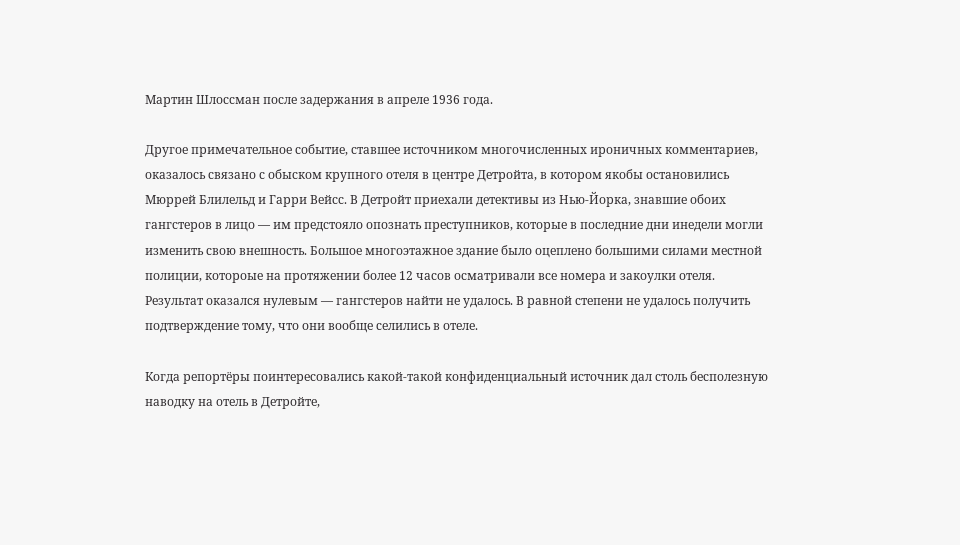Мартин Шлоссман после задержания в апреле 1936 года.

Другое примечательное событие, ставшее источником многочисленных ироничных комментариев, оказалось связано с обыском крупного отеля в центре Детройта, в котором якобы остановились Мюррей Блилельд и Гарри Вейсс. В Детройт приехали детективы из Нью-Йорка, знавшие обоих гангстеров в лицо — им предстояло опознать преступников, которые в последние дни инедели могли изменить свою внешность. Большое многоэтажное здание было оцеплено большими силами местной полиции, котороые на протяжении более 12 часов осматривали все номера и закоулки отеля. Результат оказался нулевым — гангстеров найти не удалось. В равной степени не удалось получить подтверждение тому, что они вообще селились в отеле.

Когда репортёры поинтересовались какой-такой конфиденциальный источник дал столь бесполезную наводку на отель в Детройте,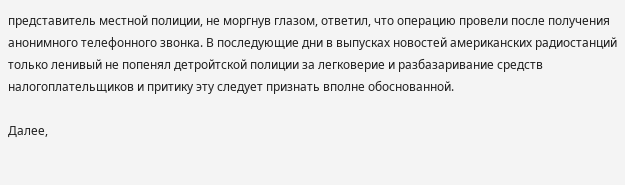представитель местной полиции, не моргнув глазом, ответил, что операцию провели после получения анонимного телефонного звонка. В последующие дни в выпусках новостей американских радиостанций только ленивый не попенял детройтской полиции за легковерие и разбазаривание средств налогоплательщиков и притику эту следует признать вполне обоснованной.

Далее,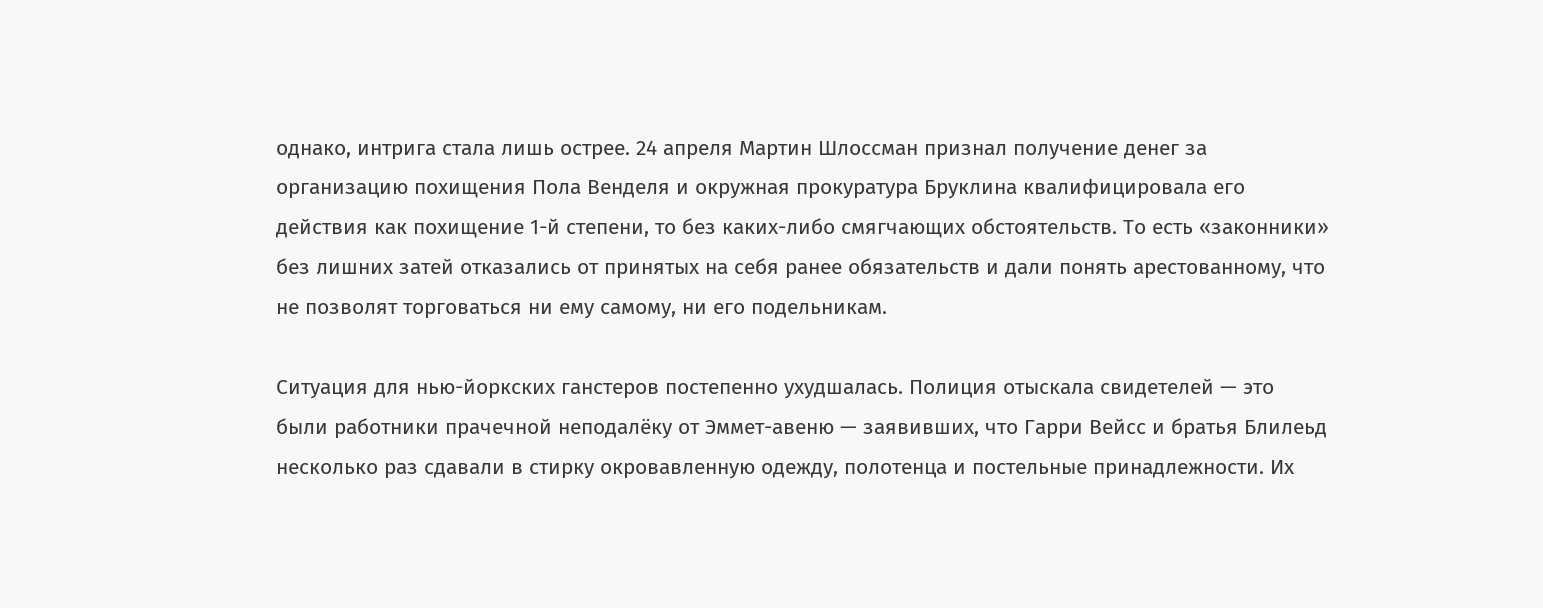однако, интрига стала лишь острее. 24 апреля Мартин Шлоссман признал получение денег за организацию похищения Пола Венделя и окружная прокуратура Бруклина квалифицировала его действия как похищение 1-й степени, то без каких-либо смягчающих обстоятельств. То есть «законники» без лишних затей отказались от принятых на себя ранее обязательств и дали понять арестованному, что не позволят торговаться ни ему самому, ни его подельникам.

Ситуация для нью-йоркских ганстеров постепенно ухудшалась. Полиция отыскала свидетелей — это были работники прачечной неподалёку от Эммет-авеню — заявивших, что Гарри Вейсс и братья Блилеьд несколько раз сдавали в стирку окровавленную одежду, полотенца и постельные принадлежности. Их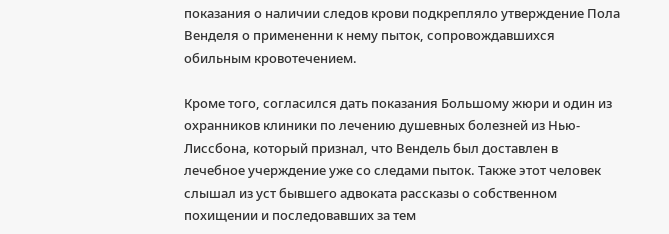показания о наличии следов крови подкрепляло утверждение Пола Венделя о примененни к нему пыток, сопровождавшихся обильным кровотечением.

Кроме того, согласился дать показания Большому жюри и один из охранников клиники по лечению душевных болезней из Нью-Лиссбона, который признал, что Вендель был доставлен в лечебное учерждение уже со следами пыток. Также этот человек слышал из уст бывшего адвоката рассказы о собственном похищении и последовавших за тем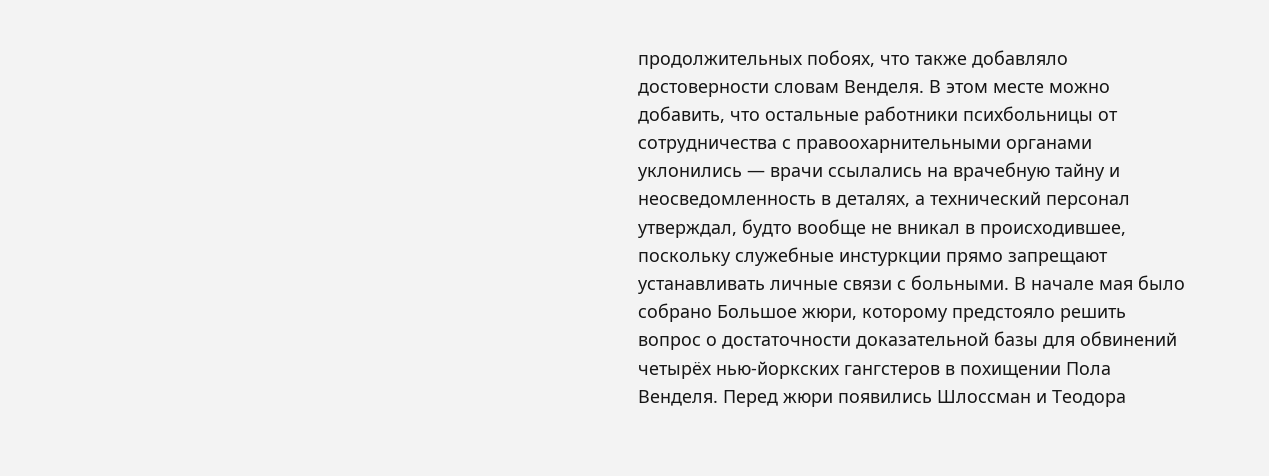продолжительных побоях, что также добавляло достоверности словам Венделя. В этом месте можно добавить, что остальные работники психбольницы от сотрудничества с правоохарнительными органами уклонились — врачи ссылались на врачебную тайну и неосведомленность в деталях, а технический персонал утверждал, будто вообще не вникал в происходившее, поскольку служебные инстуркции прямо запрещают устанавливать личные связи с больными. В начале мая было собрано Большое жюри, которому предстояло решить вопрос о достаточности доказательной базы для обвинений четырёх нью-йоркских гангстеров в похищении Пола Венделя. Перед жюри появились Шлоссман и Теодора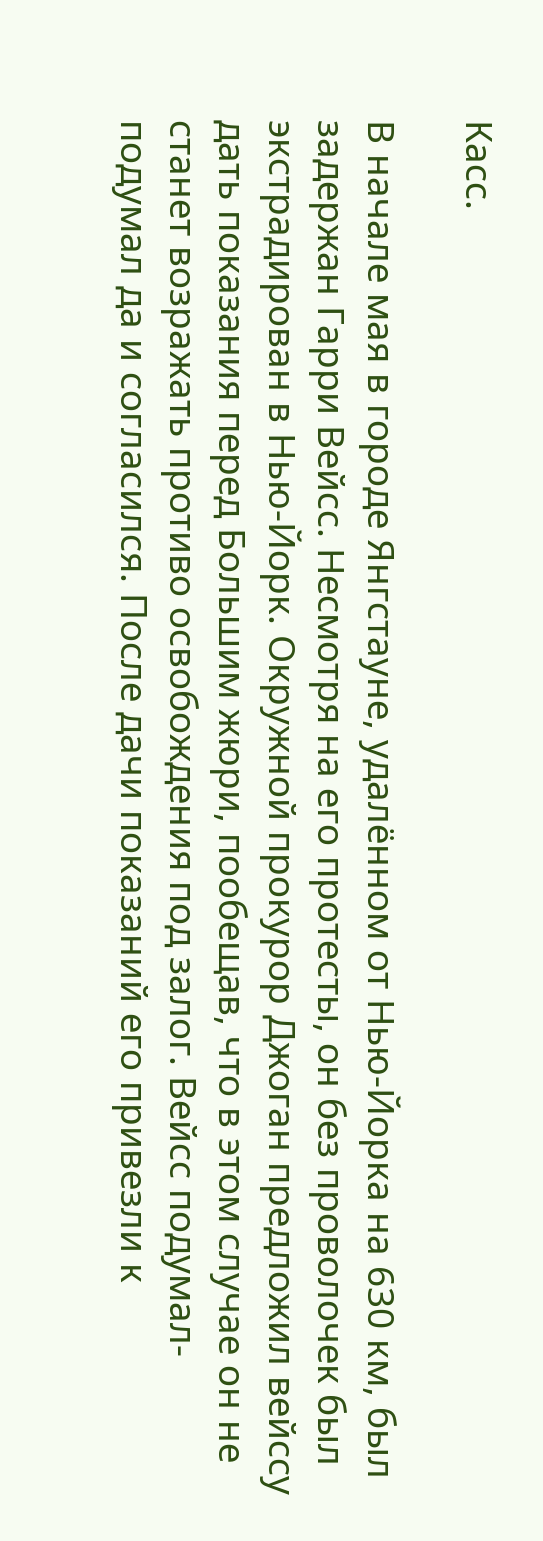Касс.

В начале мая в городе Янгстауне, удалённом от Нью-Йорка на 630 км, был задержан Гарри Вейсс. Несмотря на его протесты, он без проволочек был экстрадирован в Нью-Йорк. Окружной прокурор Джоган предложил вейссу дать показания перед Большим жюри, пообещав, что в этом случае он не станет возражать противо освобождения под залог. Вейсс подумал-подумал да и согласился. После дачи показаний его привезли к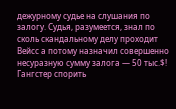дежурному судье на слушания по залогу. Судья, разумеется, знал по сколь скандальному делу проходит Вейсс а потому назначил совершенно несуразную сумму залога — 50 тыс.$! Гангстер спорить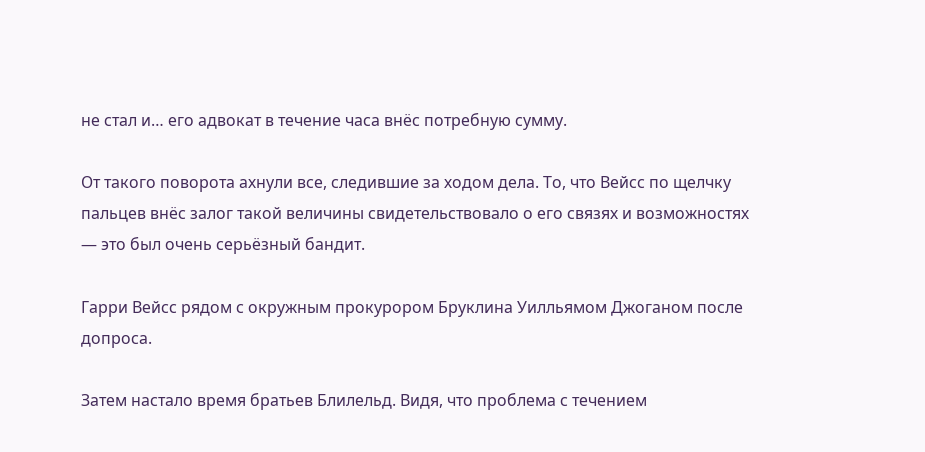не стал и… его адвокат в течение часа внёс потребную сумму.

От такого поворота ахнули все, следившие за ходом дела. То, что Вейсс по щелчку пальцев внёс залог такой величины свидетельствовало о его связях и возможностях — это был очень серьёзный бандит.

Гарри Вейсс рядом с окружным прокурором Бруклина Уилльямом Джоганом после допроса.

Затем настало время братьев Блилельд. Видя, что проблема с течением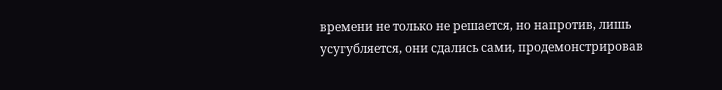времени не только не решается, но напротив, лишь усугубляется, они сдались сами, продемонстрировав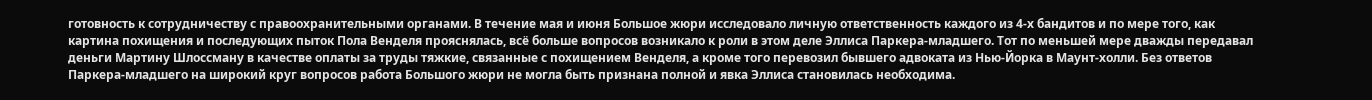готовность к сотрудничеству с правоохранительными органами. В течение мая и июня Большое жюри исследовало личную ответственность каждого из 4-х бандитов и по мере того, как картина похищения и последующих пыток Пола Венделя прояснялась, всё больше вопросов возникало к роли в этом деле Эллиса Паркера-младшего. Тот по меньшей мере дважды передавал деньги Мартину Шлоссману в качестве оплаты за труды тяжкие, связанные с похищением Венделя, а кроме того перевозил бывшего адвоката из Нью-Йорка в Маунт-холли. Без ответов Паркера-младшего на широкий круг вопросов работа Большого жюри не могла быть признана полной и явка Эллиса становилась необходима.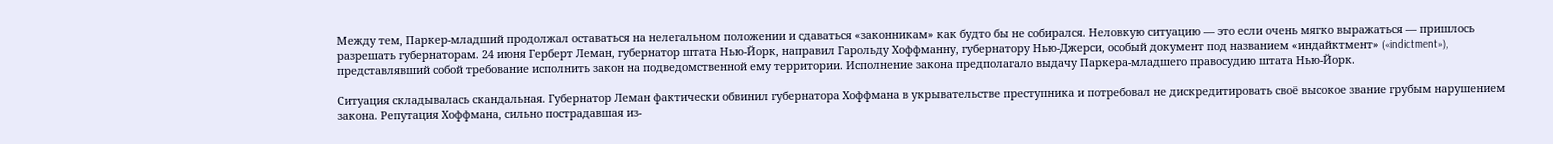Между тем, Паркер-младший продолжал оставаться на нелегальном положении и сдаваться «законникам» как будто бы не собирался. Неловкую ситуацию — это если очень мягко выражаться — пришлось разрешать губернаторам. 24 июня Герберт Леман, губернатор штата Нью-Йорк, направил Гарольду Хоффманну, губернатору Нью-Джерси, особый документ под названием «индайктмент» («indictment»), представлявший собой требование исполнить закон на подведомственной ему территории. Исполнение закона предполагало выдачу Паркера-младшего правосудию штата Нью-Йорк.

Ситуация складывалась скандальная. Губернатор Леман фактически обвинил губернатора Хоффмана в укрывательстве преступника и потребовал не дискредитировать своё высокое звание грубым нарушением закона. Репутация Хоффмана, сильно пострадавшая из-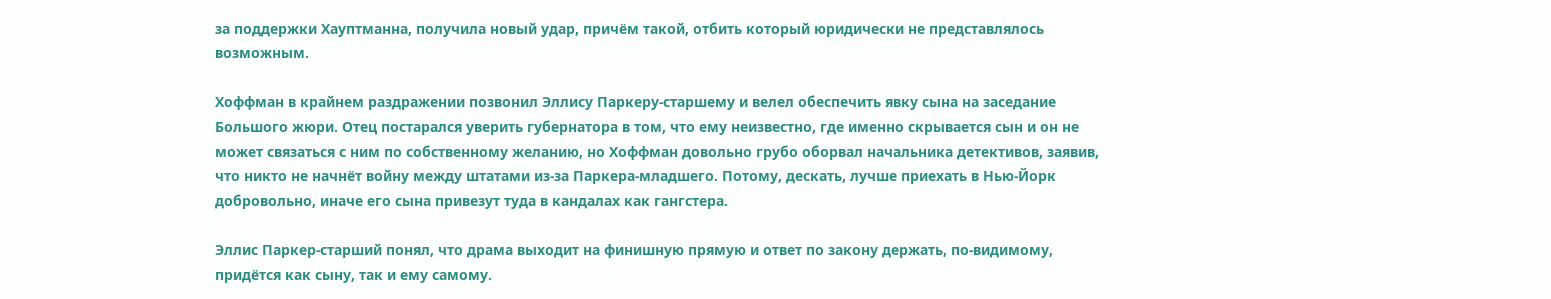за поддержки Хауптманна, получила новый удар, причём такой, отбить который юридически не представлялось возможным.

Хоффман в крайнем раздражении позвонил Эллису Паркеру-старшему и велел обеспечить явку сына на заседание Большого жюри. Отец постарался уверить губернатора в том, что ему неизвестно, где именно скрывается сын и он не может связаться с ним по собственному желанию, но Хоффман довольно грубо оборвал начальника детективов, заявив, что никто не начнёт войну между штатами из-за Паркера-младшего. Потому, дескать, лучше приехать в Нью-Йорк добровольно, иначе его сына привезут туда в кандалах как гангстера.

Эллис Паркер-старший понял, что драма выходит на финишную прямую и ответ по закону держать, по-видимому, придётся как сыну, так и ему самому.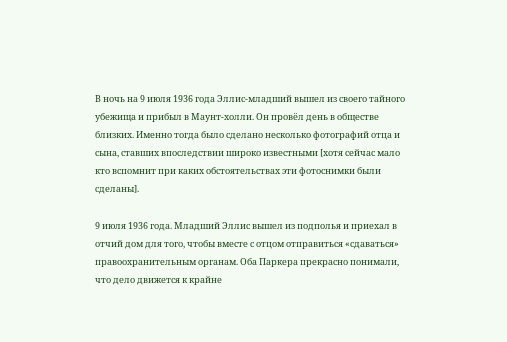В ночь на 9 июля 1936 года Эллис-младший вышел из своего тайного убежища и прибыл в Маунт-холли. Он провёл день в обществе близких. Именно тогда было сделано несколько фотографий отца и сына, ставших впоследствии широко известными [хотя сейчас мало кто вспомнит при каких обстоятельствах эти фотоснимки были сделаны].

9 июля 1936 года. Младший Эллис вышел из подполья и приехал в отчий дом для того, чтобы вместе с отцом отправиться «сдаваться» правоохранительным органам. Оба Паркера прекрасно понимали, что дело движется к крайне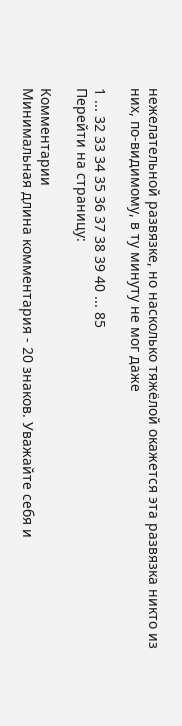нежелательной развязке, но насколько тяжёлой окажется эта развязка никто из них, по-видимому, в ту минуту не мог даже

1 ... 32 33 34 35 36 37 38 39 40 ... 85
Перейти на страницу:

Комментарии
Минимальная длина комментария - 20 знаков. Уважайте себя и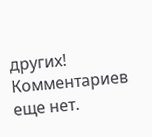других!
Комментариев еще нет.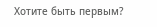Хотите быть первым?